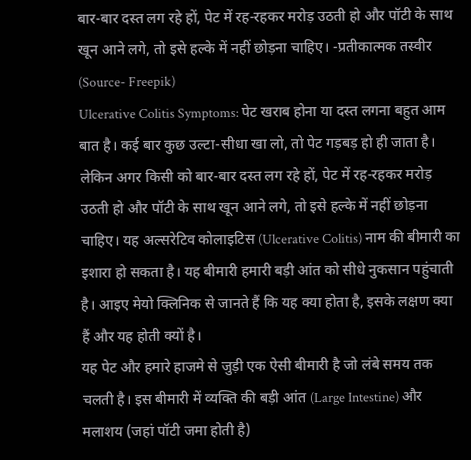बार-बार दस्त लग रहे हों, पेट में रह-रहकर मरोड़ उठती हो और पॉटी के साथ खून आने लगे, तो इसे हल्के में नहीं छोड़ना चाहिए। -प्रतीकात्मक तस्वीर (Source- Freepik)
Ulcerative Colitis Symptoms: पेट खराब होना या दस्त लगना बहुत आम बात है। कई बार कुछ उल्टा-सीधा खा लो, तो पेट गड़बड़ हो ही जाता है। लेकिन अगर किसी को बार-बार दस्त लग रहे हों, पेट में रह-रहकर मरोड़ उठती हो और पॉटी के साथ खून आने लगे, तो इसे हल्के में नहीं छोड़ना चाहिए। यह अल्सरेटिव कोलाइटिस (Ulcerative Colitis) नाम की बीमारी का इशारा हो सकता है। यह बीमारी हमारी बड़ी आंत को सीधे नुकसान पहुंचाती है। आइए मेयो क्लिनिक से जानते हैं कि यह क्या होता है, इसके लक्षण क्या हैं और यह होती क्यों है।
यह पेट और हमारे हाजमे से जुड़ी एक ऐसी बीमारी है जो लंबे समय तक चलती है। इस बीमारी में व्यक्ति की बड़ी आंत (Large Intestine) और मलाशय (जहां पॉटी जमा होती है)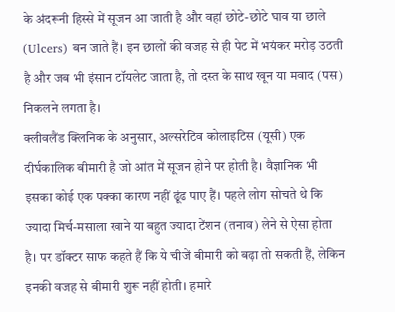के अंदरूनी हिस्से में सूजन आ जाती है और वहां छोटे-छोटे घाव या छाले (Ulcers) बन जाते हैं। इन छालों की वजह से ही पेट में भयंकर मरोड़ उठती है और जब भी इंसान टॉयलेट जाता है, तो दस्त के साथ खून या मवाद (पस) निकलने लगता है।
क्लीवलैंड क्लिनिक के अनुसार, अल्सरेटिव कोलाइटिस (यूसी) एक दीर्घकालिक बीमारी है जो आंत में सूजन होने पर होती है। वैज्ञानिक भी इसका कोई एक पक्का कारण नहीं ढूंढ पाए हैं। पहले लोग सोचते थे कि ज्यादा मिर्च-मसाला खाने या बहुत ज्यादा टेंशन (तनाव) लेने से ऐसा होता है। पर डॉक्टर साफ कहते हैं कि ये चीजें बीमारी को बढ़ा तो सकती हैं, लेकिन इनकी वजह से बीमारी शुरू नहीं होती। हमारे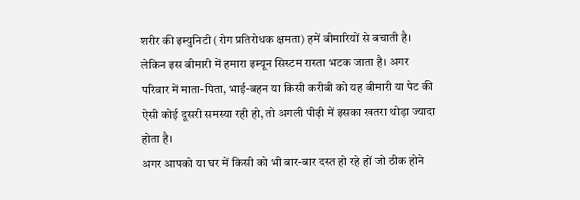शरीर की इम्युनिटी (रोग प्रतिरोधक क्षमता) हमें बीमारियों से बचाती है। लेकिन इस बीमारी में हमारा इम्यून सिस्टम रास्ता भटक जाता है। अगर परिवार में माता-पिता, भाई-बहन या किसी करीबी को यह बीमारी या पेट की ऐसी कोई दूसरी समस्या रही हो, तो अगली पीढ़ी में इसका खतरा थोड़ा ज्यादा होता है।
अगर आपको या घर में किसी को भी बार-बार दस्त हो रहे हों जो ठीक होने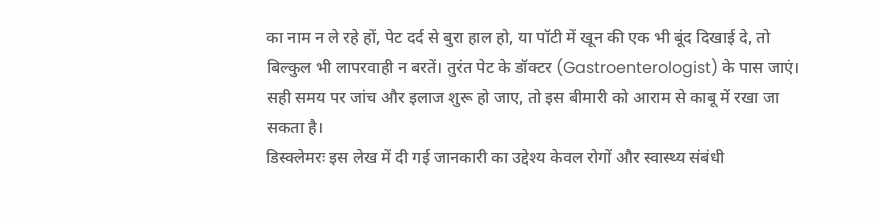का नाम न ले रहे हों, पेट दर्द से बुरा हाल हो, या पॉटी में खून की एक भी बूंद दिखाई दे, तो बिल्कुल भी लापरवाही न बरतें। तुरंत पेट के डॉक्टर (Gastroenterologist) के पास जाएं। सही समय पर जांच और इलाज शुरू हो जाए, तो इस बीमारी को आराम से काबू में रखा जा सकता है।
डिस्क्लेमरः इस लेख में दी गई जानकारी का उद्देश्य केवल रोगों और स्वास्थ्य संबंधी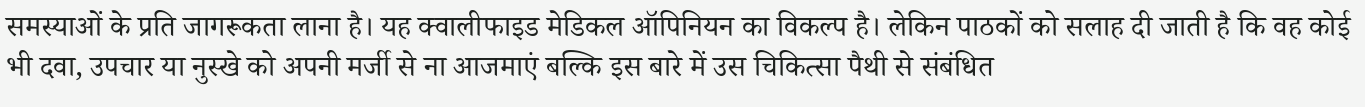समस्याओं के प्रति जागरूकता लाना है। यह क्वालीफाइड मेडिकल ऑपिनियन का विकल्प है। लेकिन पाठकों को सलाह दी जाती है कि वह कोई भी दवा, उपचार या नुस्खे को अपनी मर्जी से ना आजमाएं बल्कि इस बारे में उस चिकित्सा पैथी से संबंधित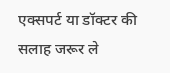एक्सपर्ट या डॉक्टर की सलाह जरूर ले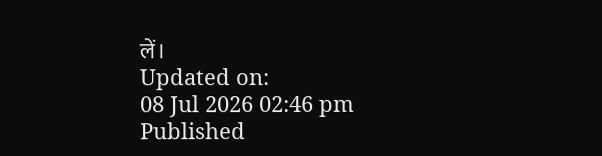लें।
Updated on:
08 Jul 2026 02:46 pm
Published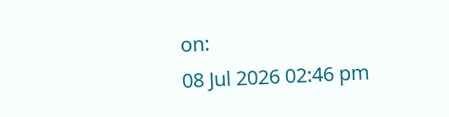on:
08 Jul 2026 02:46 pm